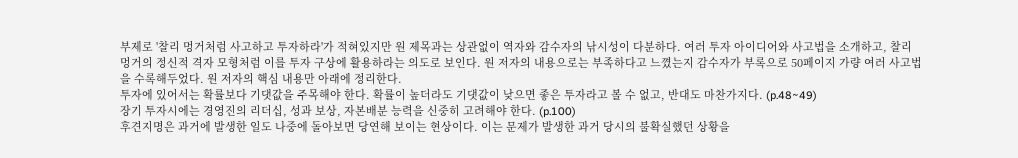부제로 '찰리 멍거처럼 사고하고 투자하라'가 적혀있지만 원 제목과는 상관없이 역자와 감수자의 낚시성이 다분하다. 여러 투자 아이디어와 사고법을 소개하고, 찰리 멍거의 정신적 격자 모형처럼 이를 투자 구상에 활용하라는 의도로 보인다. 원 저자의 내용으로는 부족하다고 느꼈는지 감수자가 부록으로 50페이지 가량 여러 사고법을 수록해두었다. 원 저자의 핵심 내용만 아래에 정리한다.
투자에 있어서는 확률보다 기댓값을 주목해야 한다. 확률이 높더라도 기댓값이 낮으면 좋은 투자라고 볼 수 없고, 반대도 마찬가지다. (p.48~49)
장기 투자시에는 경영진의 리더십, 성과 보상, 자본배분 능력을 신중히 고려해야 한다. (p.100)
후견지명은 과거에 발생한 일도 나중에 돌아보면 당연해 보이는 현상이다. 이는 문제가 발생한 과거 당시의 불확실했던 상황을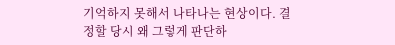기억하지 못해서 나타나는 현상이다. 결정할 당시 왜 그렇게 판단하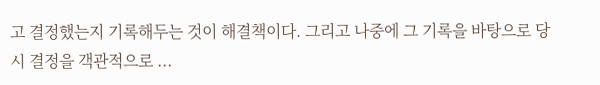고 결정했는지 기록해두는 것이 해결책이다. 그리고 나중에 그 기록을 바탕으로 당시 결정을 객관적으로 ...